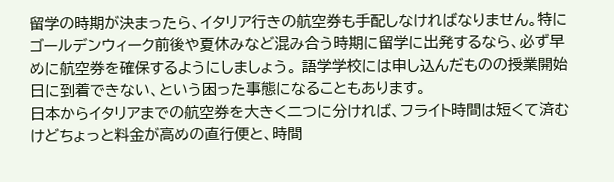留学の時期が決まったら、イタリア行きの航空券も手配しなければなりません。特にゴールデンウィーク前後や夏休みなど混み合う時期に留学に出発するなら、必ず早めに航空券を確保するようにしましょう。 語学学校には申し込んだものの授業開始日に到着できない、という困った事態になることもあります。
日本からイタリアまでの航空券を大きく二つに分ければ、フライト時間は短くて済むけどちょっと料金が高めの直行便と、時間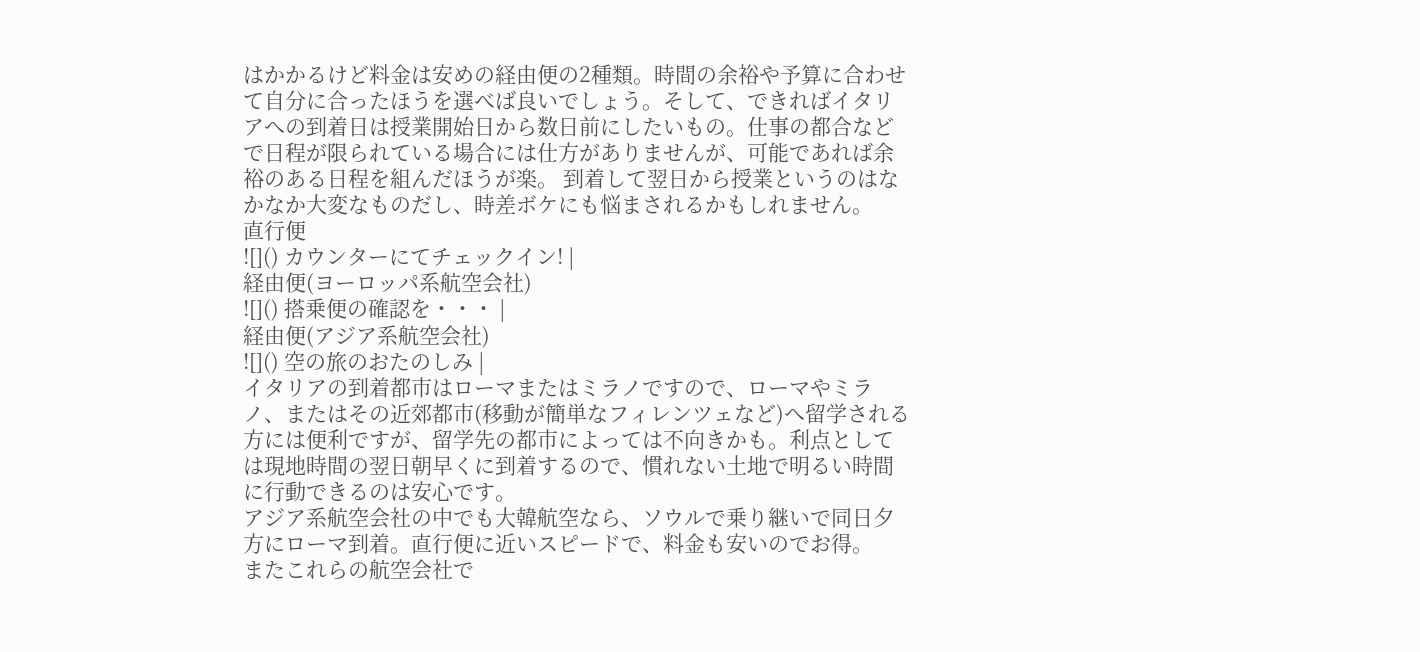はかかるけど料金は安めの経由便の2種類。時間の余裕や予算に合わせて自分に合ったほうを選べば良いでしょう。そして、できればイタリアへの到着日は授業開始日から数日前にしたいもの。仕事の都合などで日程が限られている場合には仕方がありませんが、可能であれば余裕のある日程を組んだほうが楽。 到着して翌日から授業というのはなかなか大変なものだし、時差ボケにも悩まされるかもしれません。
直行便
![]() カウンターにてチェックイン! |
経由便(ヨーロッパ系航空会社)
![]() 搭乗便の確認を・・・ |
経由便(アジア系航空会社)
![]() 空の旅のおたのしみ |
イタリアの到着都市はローマまたはミラノですので、ローマやミラノ、またはその近郊都市(移動が簡単なフィレンツェなど)へ留学される方には便利ですが、留学先の都市によっては不向きかも。利点としては現地時間の翌日朝早くに到着するので、慣れない土地で明るい時間に行動できるのは安心です。
アジア系航空会社の中でも大韓航空なら、ソウルで乗り継いで同日夕方にローマ到着。直行便に近いスピードで、料金も安いのでお得。
またこれらの航空会社で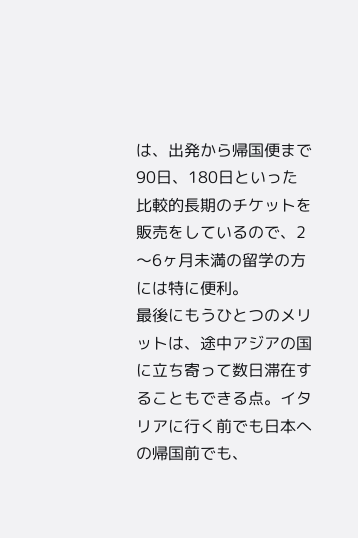は、出発から帰国便まで90日、180日といった比較的長期のチケットを販売をしているので、2〜6ヶ月未満の留学の方には特に便利。
最後にもうひとつのメリットは、途中アジアの国に立ち寄って数日滞在することもできる点。イタリアに行く前でも日本への帰国前でも、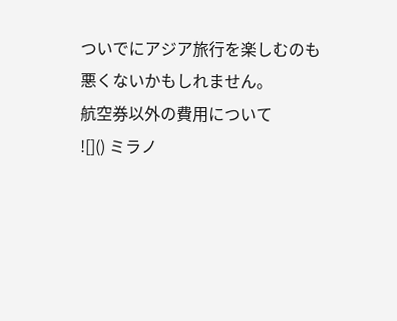ついでにアジア旅行を楽しむのも悪くないかもしれません。
航空券以外の費用について
![]() ミラノ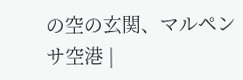の空の玄関、マルペンサ空港 |